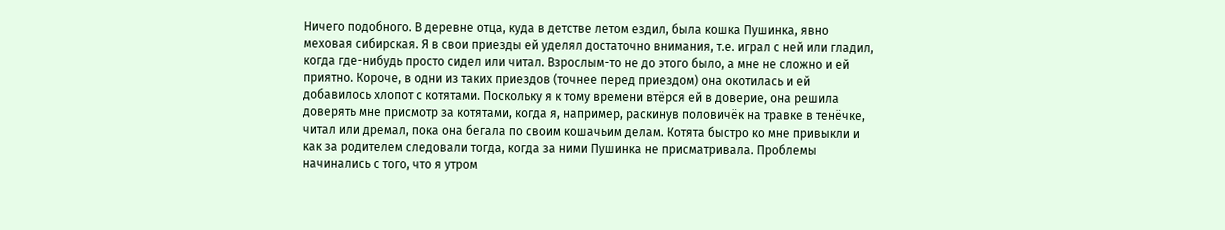Ничего подобного. В деревне отца, куда в детстве летом ездил, была кошка Пушинка, явно меховая сибирская. Я в свои приезды ей уделял достаточно внимания, т.е. играл с ней или гладил, когда где-нибудь просто сидел или читал. Взрослым-то не до этого было, а мне не сложно и ей приятно. Короче, в одни из таких приездов (точнее перед приездом) она окотилась и ей добавилось хлопот с котятами. Поскольку я к тому времени втёрся ей в доверие, она решила доверять мне присмотр за котятами, когда я, например, раскинув половичёк на травке в тенёчке, читал или дремал, пока она бегала по своим кошачьим делам. Котята быстро ко мне привыкли и как за родителем следовали тогда, когда за ними Пушинка не присматривала. Проблемы начинались с того, что я утром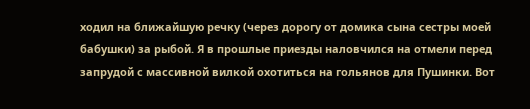ходил на ближайшую речку (через дорогу от домика сына сестры моей бабушки) за рыбой. Я в прошлые приезды наловчился на отмели перед запрудой с массивной вилкой охотиться на гольянов для Пушинки. Вот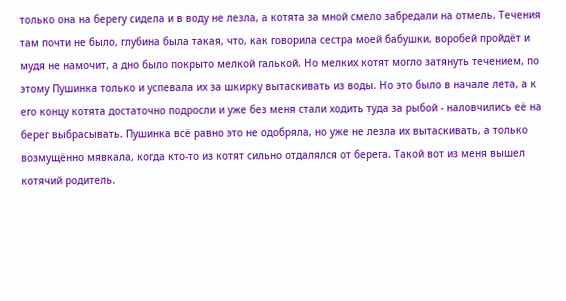только она на берегу сидела и в воду не лезла, а котята за мной смело забредали на отмель. Течения там почти не было, глубина была такая, что, как говорила сестра моей бабушки, воробей пройдёт и мудя не намочит, а дно было покрыто мелкой галькой. Но мелких котят могло затянуть течением, по этому Пушинка только и успевала их за шкирку вытаскивать из воды. Но это было в начале лета, а к его концу котята достаточно подросли и уже без меня стали ходить туда за рыбой - наловчились её на берег выбрасывать. Пушинка всё равно это не одобряла, но уже не лезла их вытаскивать, а только возмущённо мявкала, когда кто-то из котят сильно отдалялся от берега. Такой вот из меня вышел котячий родитель.